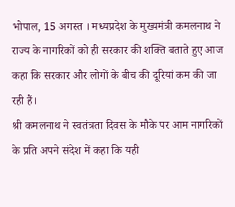भोपाल, 15 अगस्त । मध्यप्रदेश के मुख्यमंत्री कमलनाथ ने राज्य के नागरिकों को ही सरकार की शक्ति बताते हुए आज कहा कि सरकार और लोगों के बीच की दूरियां कम की जा रही हैं।
श्री कमलनाथ ने स्वतंत्रता दिवस के मौके पर आम नागरिकों के प्रति अपने संदेश में कहा कि यही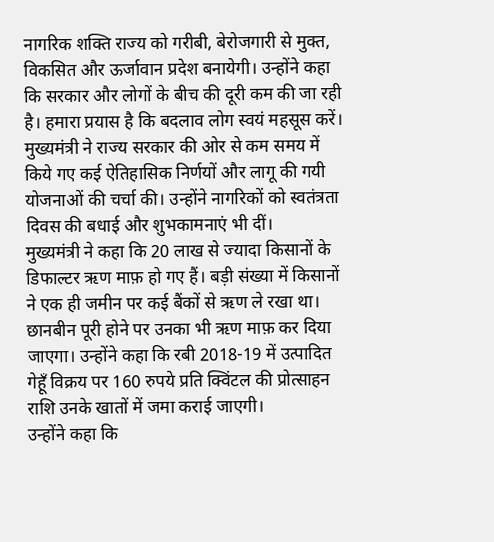नागरिक शक्ति राज्य को गरीबी, बेरोजगारी से मुक्त, विकसित और ऊर्जावान प्रदेश बनायेगी। उन्होंने कहा कि सरकार और लोगों के बीच की दूरी कम की जा रही है। हमारा प्रयास है कि बदलाव लोग स्वयं महसूस करें।
मुख्यमंत्री ने राज्य सरकार की ओर से कम समय में किये गए कई ऐतिहासिक निर्णयों और लागू की गयी योजनाओं की चर्चा की। उन्होंने नागरिकों को स्वतंत्रता दिवस की बधाई और शुभकामनाएं भी दीं।
मुख्यमंत्री ने कहा कि 20 लाख से ज्यादा किसानों के डिफाल्टर ऋण माफ़ हो गए हैं। बड़ी संख्या में किसानों ने एक ही जमीन पर कई बैंकों से ऋण ले रखा था। छानबीन पूरी होने पर उनका भी ऋण माफ़ कर दिया जाएगा। उन्होंने कहा कि रबी 2018-19 में उत्पादित गेहूँ विक्रय पर 160 रुपये प्रति क्विंटल की प्रोत्साहन राशि उनके खातों में जमा कराई जाएगी।
उन्होंने कहा कि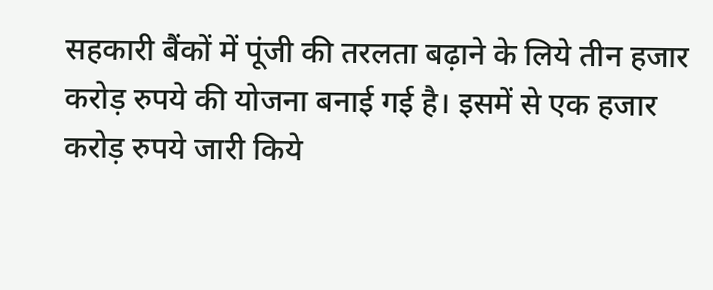सहकारी बैंकों में पूंजी की तरलता बढ़ाने के लिये तीन हजार करोड़ रुपये की योजना बनाई गई है। इसमें से एक हजार करोड़ रुपये जारी किये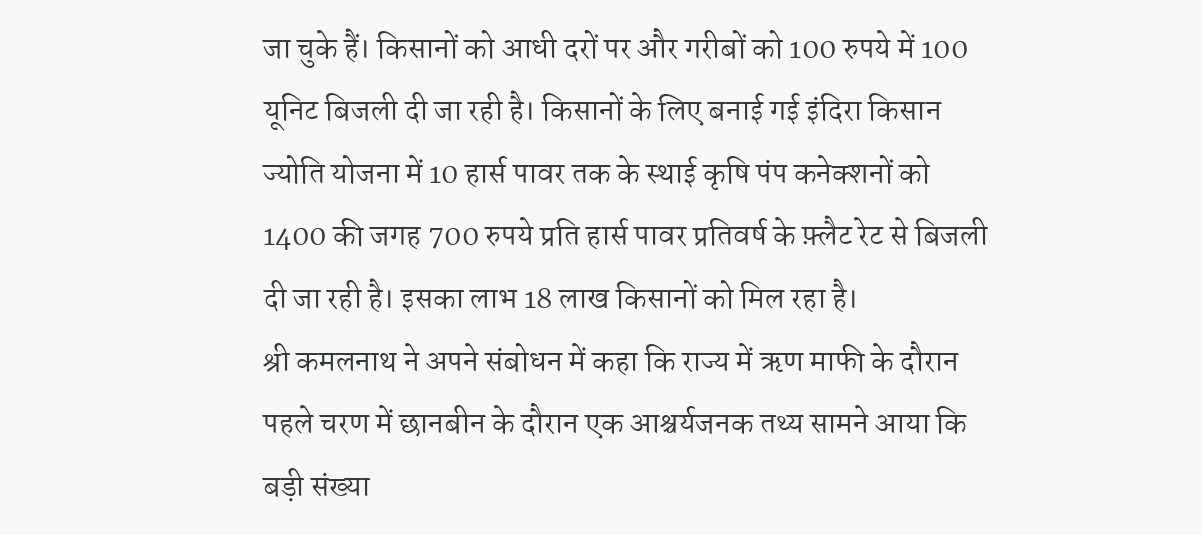जा चुके हैं। किसानों को आधी दरों पर और गरीबों को 100 रुपये में 100 यूनिट बिजली दी जा रही है। किसानों के लिए बनाई गई इंदिरा किसान ज्योति योजना में 10 हार्स पावर तक के स्थाई कृषि पंप कनेक्शनों को 1400 की जगह 700 रुपये प्रति हार्स पावर प्रतिवर्ष के फ़्लैट रेट से बिजली दी जा रही है। इसका लाभ 18 लाख किसानों को मिल रहा है।
श्री कमलनाथ ने अपने संबोधन में कहा कि राज्य में ऋण माफी के दौरान पहले चरण में छानबीन के दौरान एक आश्चर्यजनक तथ्य सामने आया कि बड़ी संख्या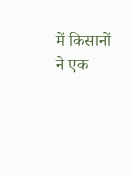में किसानों ने एक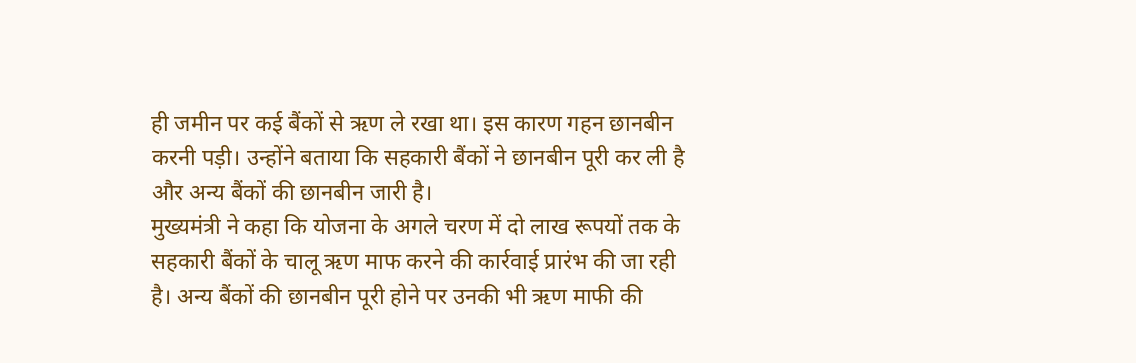ही जमीन पर कई बैंकों से ऋण ले रखा था। इस कारण गहन छानबीन करनी पड़ी। उन्होंने बताया कि सहकारी बैंकों ने छानबीन पूरी कर ली है और अन्य बैंकों की छानबीन जारी है।
मुख्यमंत्री ने कहा कि योजना के अगले चरण में दो लाख रूपयों तक के सहकारी बैंकों के चालू ऋण माफ करने की कार्रवाई प्रारंभ की जा रही है। अन्य बैंकों की छानबीन पूरी होने पर उनकी भी ऋण माफी की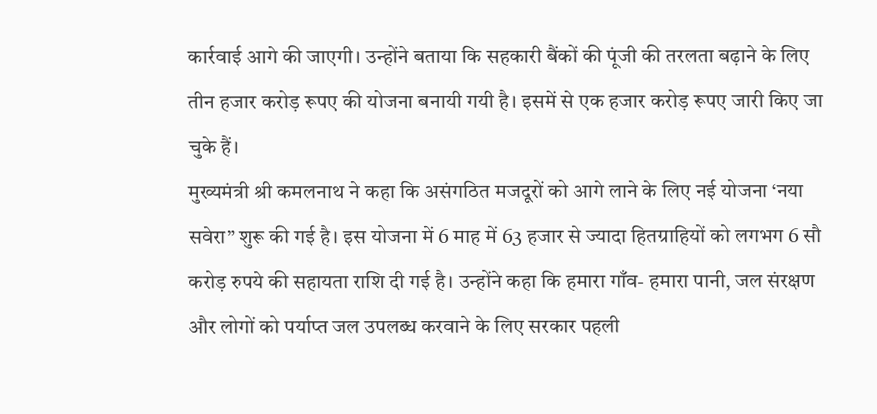कार्रवाई आगे की जाएगी। उन्होंने बताया कि सहकारी बैंकों की पूंजी की तरलता बढ़ाने के लिए तीन हजार करोड़ रूपए की योजना बनायी गयी है। इसमें से एक हजार करोड़ रूपए जारी किए जा चुके हैं।
मुख्यमंत्री श्री कमलनाथ ने कहा कि असंगठित मजदूरों को आगे लाने के लिए नई योजना ‘नया सवेरा” शुरू की गई है। इस योजना में 6 माह में 63 हजार से ज्यादा हितग्राहियों को लगभग 6 सौ करोड़ रुपये की सहायता राशि दी गई है। उन्होंने कहा कि हमारा गाँव- हमारा पानी, जल संरक्षण और लोगों को पर्याप्त जल उपलब्ध करवाने के लिए सरकार पहली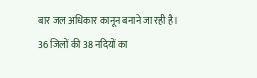बार जल अधिकार कानून बनाने जा रही है। 36 जिलों की 38 नदियों का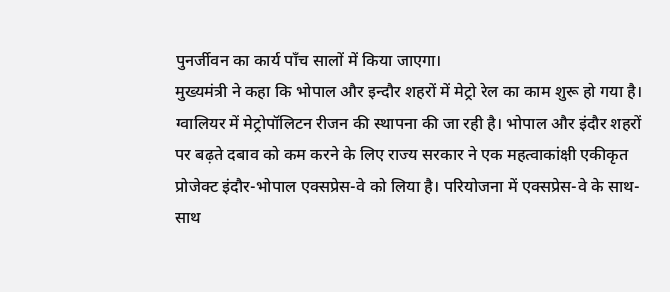पुनर्जीवन का कार्य पाँच सालों में किया जाएगा।
मुख्यमंत्री ने कहा कि भोपाल और इन्दौर शहरों में मेट्रो रेल का काम शुरू हो गया है। ग्वालियर में मेट्रोपॉलिटन रीजन की स्थापना की जा रही है। भोपाल और इंदौर शहरों पर बढ़ते दबाव को कम करने के लिए राज्य सरकार ने एक महत्वाकांक्षी एकीकृत प्रोजेक्ट इंदौर-भोपाल एक्सप्रेस-वे को लिया है। परियोजना में एक्सप्रेस-वे के साथ-साथ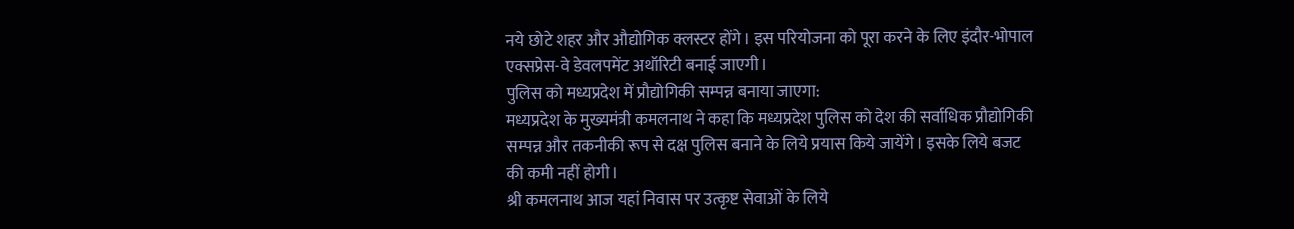नये छोटे शहर और औद्योगिक क्लस्टर होंगे। इस परियोजना को पूरा करने के लिए इंदौर-भोपाल एक्सप्रेस-वे डेवलपमेंट अथॉरिटी बनाई जाएगी।
पुलिस को मध्यप्रदेश में प्रौद्योगिकी सम्पन्न बनाया जाएगा:
मध्यप्रदेश के मुख्यमंत्री कमलनाथ ने कहा कि मध्यप्रदेश पुलिस को देश की सर्वाधिक प्रौद्योगिकी सम्पन्न और तकनीकी रूप से दक्ष पुलिस बनाने के लिये प्रयास किये जायेंगे। इसके लिये बजट की कमी नहीं होगी।
श्री कमलनाथ आज यहां निवास पर उत्कृष्ट सेवाओं के लिये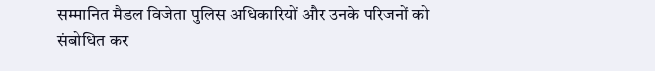सम्मानित मैडल विजेता पुलिस अधिकारियों और उनके परिजनों को संबोधित कर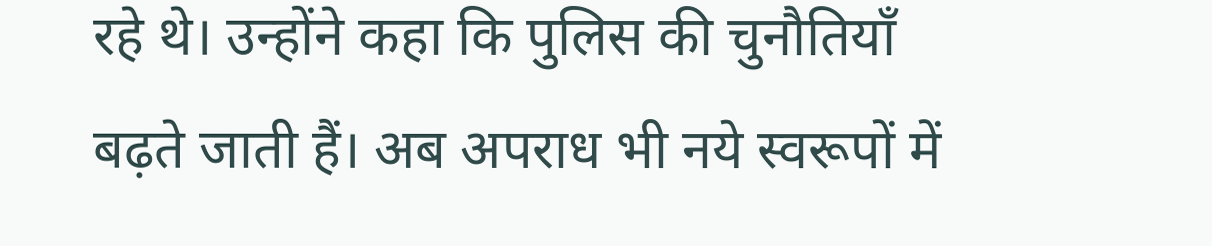रहे थे। उन्होंने कहा कि पुलिस की चुनौतियाँ बढ़ते जाती हैं। अब अपराध भी नये स्वरूपों में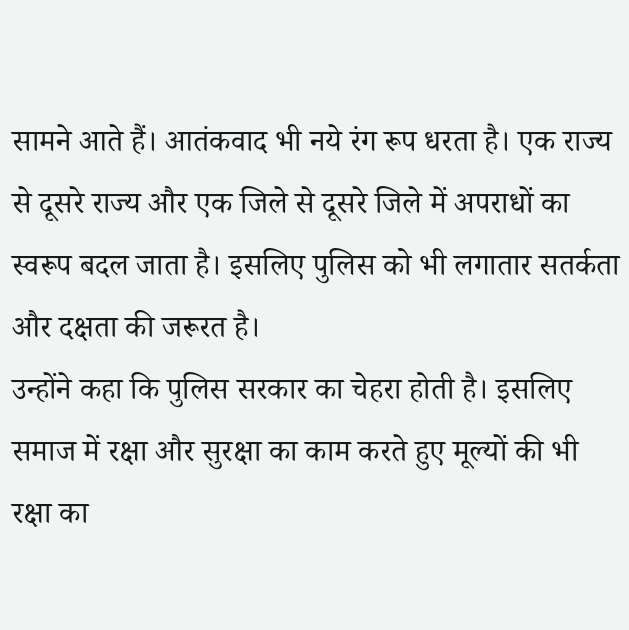सामने आते हैं। आतंकवाद भी नये रंग रूप धरता है। एक राज्य से दूसरे राज्य और एक जिले से दूसरे जिले में अपराधों का स्वरूप बदल जाता है। इसलिए पुलिस को भी लगातार सतर्कता और दक्षता की जरूरत है।
उन्होंने कहा कि पुलिस सरकार का चेहरा होती है। इसलिए समाज में रक्षा और सुरक्षा का काम करते हुए मूल्यों की भी रक्षा का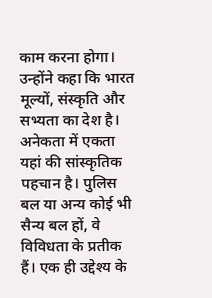काम करना होगा। उन्होंने कहा कि भारत मूल्यों, संस्कृति और सभ्यता का देश है। अनेकता में एकता यहां की सांस्कृतिक पहचान है। पुलिस बल या अन्य कोई भी सैन्य बल हों, वे विविधता के प्रतीक हैं। एक ही उद्देश्य के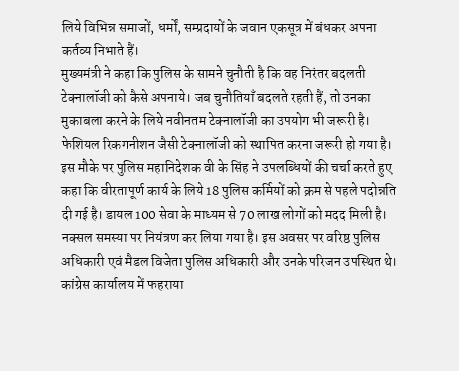लिये विभिन्न समाजों, धर्मों, सम्प्रदायों के जवान एकसूत्र में बंधकर अपना कर्तव्य निभाते हैं।
मुख्यमंत्री ने कहा कि पुलिस के सामने चुनौती है कि वह निरंतर बदलती टेक्नालॉजी को कैसे अपनाये। जब चुनौतियाँ बदलते रहती हैं, तो उनका मुकाबला करने के लिये नवीनतम टेक्नालॉजी का उपयोग भी जरूरी है। फेशियल रिकगनीशन जैसी टेक्नालॉजी को स्थापित करना जरूरी हो गया है।
इस मौके पर पुलिस महानिदेशक वी के सिंह ने उपलब्धियों की चर्चा करते हुए कहा कि वीरतापूर्ण कार्य के लिये 18 पुलिस कर्मियों को क्रम से पहले पदोन्नति दी गई है। डायल 100 सेवा के माध्यम से 70 लाख लोगों को मदद मिली है। नक्सल समस्या पर नियंत्रण कर लिया गया है। इस अवसर पर वरिष्ठ पुलिस अधिकारी एवं मैडल विजेता पुलिस अधिकारी और उनके परिजन उपस्थित थे।
कांग्रेस कार्यालय में फहराया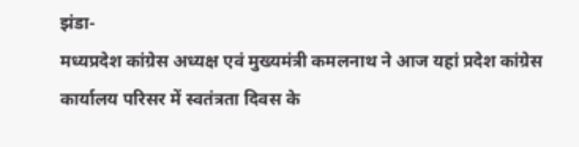झंडा-
मध्यप्रदेश कांग्रेस अध्यक्ष एवं मुख्यमंत्री कमलनाथ ने आज यहां प्रदेश कांग्रेस कार्यालय परिसर में स्वतंत्रता दिवस के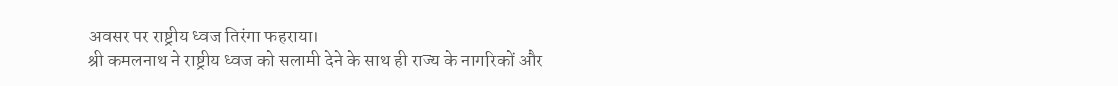अवसर पर राष्ट्रीय ध्वज तिरंगा फहराया।
श्री कमलनाथ ने राष्ट्रीय ध्वज को सलामी देने के साथ ही राज्य के नागरिकों और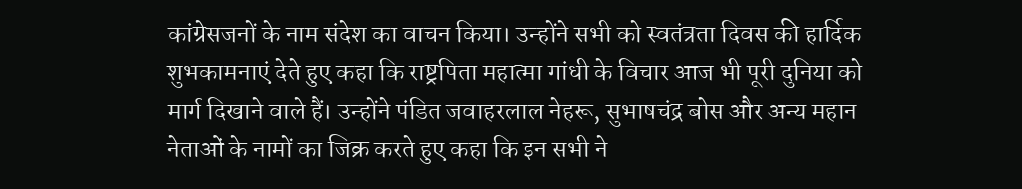कांग्रेसजनों के नाम संदेश का वाचन किया। उन्होंने सभी को स्वतंत्रता दिवस की हार्दिक शुभकामनाएं देते हुए कहा कि राष्ट्रपिता महात्मा गांधी के विचार आज भी पूरी दुनिया को मार्ग दिखाने वाले हैं। उन्होंने पंडित जवाहरलाल नेहरू, सुभाषचंद्र बोस और अन्य महान नेताओं के नामों का जिक्र करते हुए कहा कि इन सभी ने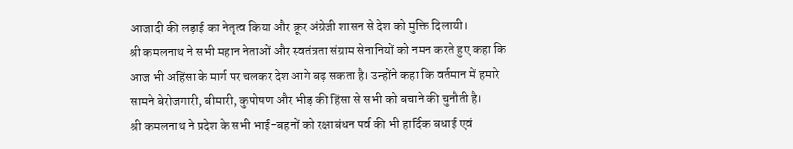आजादी की लड़ाई का नेतृत्व किया और क्रूर अंग्रेजी शासन से देश को मुक्ति दिलायी।
श्री कमलनाथ ने सभी महान नेताओं और स्वतंत्रता संग्राम सेनानियों को नमन करते हुए कहा कि आज भी अहिंसा के मार्ग पर चलकर देश आगे बढ़ सकता है। उन्होंने कहा कि वर्तमान में हमारे सामने बेरोजगारी, बीमारी, कुपोषण और भीड़ की हिंसा से सभी को बचाने की चुनौती है।
श्री कमलनाथ ने प्रदेश के सभी भाई-बहनों को रक्षाबंधन पर्व की भी हार्दिक बधाई एवं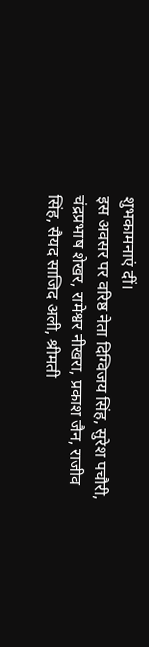शुभकामनाएं दीं।
इस अवसर पर वरिष्ठ नेता दिग्विजय सिंह, सुरेश पचौरी, चंद्रप्रभाष शेखर, रामेश्वर नीखरा, प्रकाश जैन, राजीव सिंह, सैयद साजिद अली, श्रीमती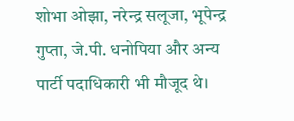शोभा ओझा, नरेन्द्र सलूजा, भूपेन्द्र गुप्ता, जे.पी. धनोपिया और अन्य पार्टी पदाधिकारी भी मौजूद थे।